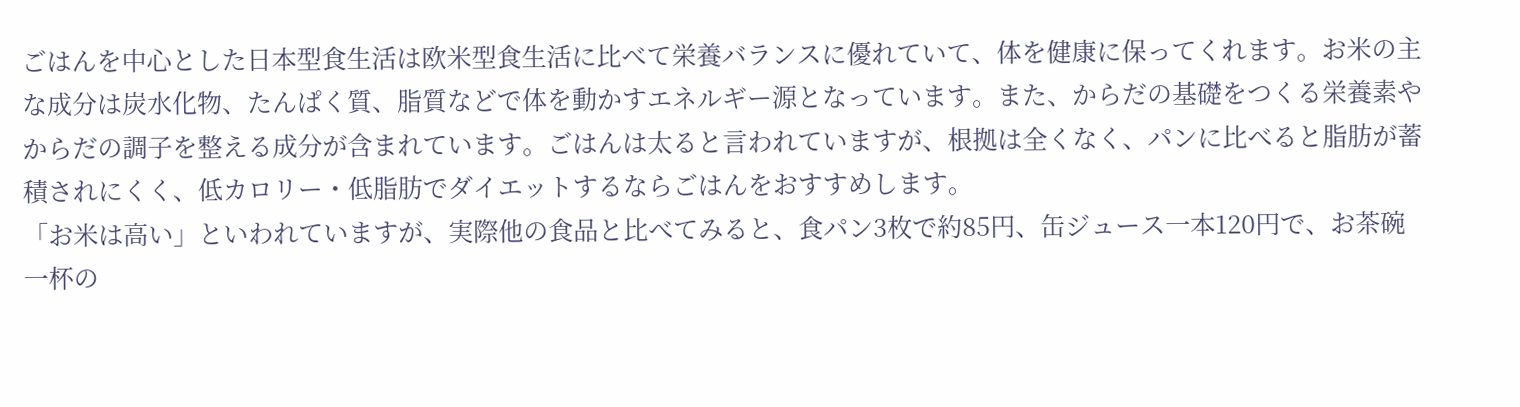ごはんを中心とした日本型食生活は欧米型食生活に比べて栄養バランスに優れていて、体を健康に保ってくれます。お米の主な成分は炭水化物、たんぱく質、脂質などで体を動かすエネルギー源となっています。また、からだの基礎をつくる栄養素やからだの調子を整える成分が含まれています。ごはんは太ると言われていますが、根拠は全くなく、パンに比べると脂肪が蓄積されにくく、低カロリー・低脂肪でダイエットするならごはんをおすすめします。
「お米は高い」といわれていますが、実際他の食品と比べてみると、食パン3枚で約85円、缶ジュース一本120円で、お茶碗一杯の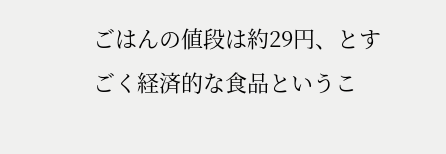ごはんの値段は約29円、とすごく経済的な食品というこ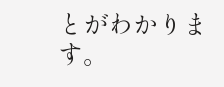とがわかります。